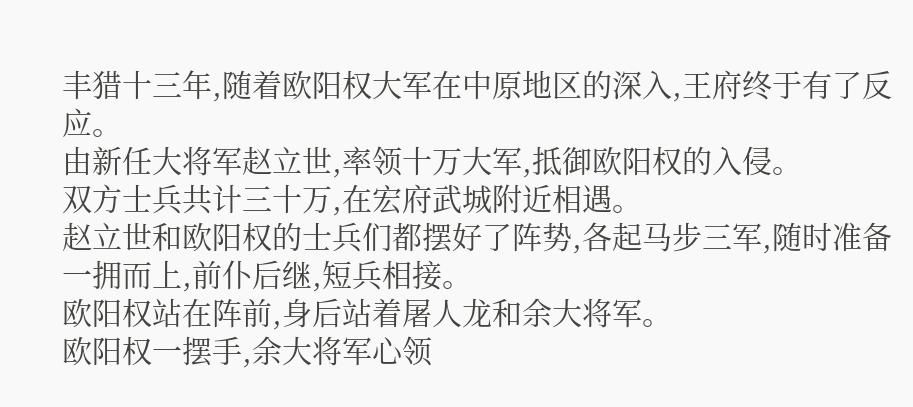丰猎十三年,随着欧阳权大军在中原地区的深入,王府终于有了反应。
由新任大将军赵立世,率领十万大军,抵御欧阳权的入侵。
双方士兵共计三十万,在宏府武城附近相遇。
赵立世和欧阳权的士兵们都摆好了阵势,各起马步三军,随时准备一拥而上,前仆后继,短兵相接。
欧阳权站在阵前,身后站着屠人龙和余大将军。
欧阳权一摆手,余大将军心领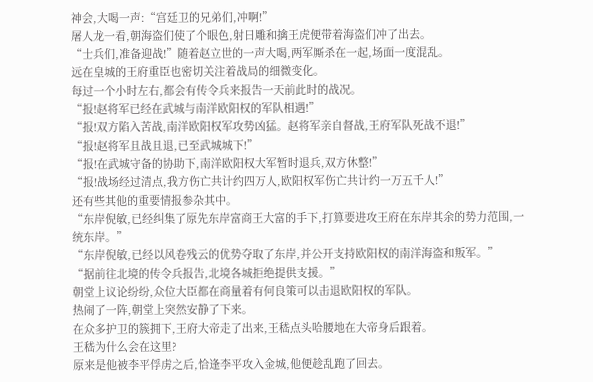神会,大喝一声:“宫廷卫的兄弟们,冲啊!”
屠人龙一看,朝海盗们使了个眼色,射日雕和擒王虎便带着海盗们冲了出去。
“士兵们,准备迎战!”随着赵立世的一声大喝,两军厮杀在一起,场面一度混乱。
远在皇城的王府重臣也密切关注着战局的细微变化。
每过一个小时左右,都会有传令兵来报告一天前此时的战况。
“报!赵将军已经在武城与南洋欧阳权的军队相遇!”
“报!双方陷入苦战,南洋欧阳权军攻势凶猛。赵将军亲自督战,王府军队死战不退!”
“报!赵将军且战且退,已至武城城下!”
“报!在武城守备的协助下,南洋欧阳权大军暂时退兵,双方休整!”
“报!战场经过清点,我方伤亡共计约四万人,欧阳权军伤亡共计约一万五千人!”
还有些其他的重要情报参杂其中。
“东岸倪敏,已经纠集了原先东岸富商王大富的手下,打算要进攻王府在东岸其余的势力范围,一统东岸。”
“东岸倪敏,已经以风卷残云的优势夺取了东岸,并公开支持欧阳权的南洋海盗和叛军。”
“据前往北境的传令兵报告,北境各城拒绝提供支援。”
朝堂上议论纷纷,众位大臣都在商量着有何良策可以击退欧阳权的军队。
热闹了一阵,朝堂上突然安静了下来。
在众多护卫的簇拥下,王府大帝走了出来,王嵇点头哈腰地在大帝身后跟着。
王嵇为什么会在这里?
原来是他被李平俘虏之后,恰逢李平攻入金城,他便趁乱跑了回去。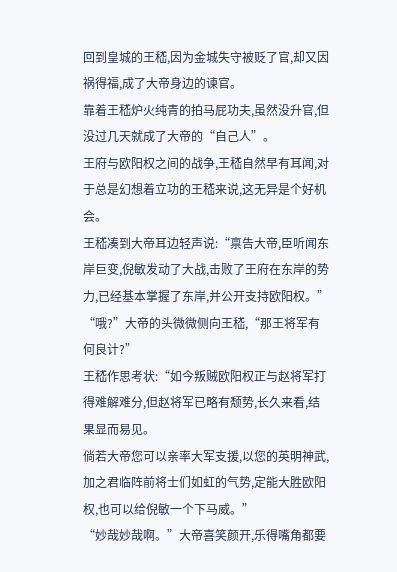回到皇城的王嵇,因为金城失守被贬了官,却又因祸得福,成了大帝身边的谏官。
靠着王嵇炉火纯青的拍马屁功夫,虽然没升官,但没过几天就成了大帝的“自己人”。
王府与欧阳权之间的战争,王嵇自然早有耳闻,对于总是幻想着立功的王嵇来说,这无异是个好机会。
王嵇凑到大帝耳边轻声说:“禀告大帝,臣听闻东岸巨变,倪敏发动了大战,击败了王府在东岸的势力,已经基本掌握了东岸,并公开支持欧阳权。”
“哦?”大帝的头微微侧向王嵇,“那王将军有何良计?”
王嵇作思考状:“如今叛贼欧阳权正与赵将军打得难解难分,但赵将军已略有颓势,长久来看,结果显而易见。
倘若大帝您可以亲率大军支援,以您的英明神武,加之君临阵前将士们如虹的气势,定能大胜欧阳权,也可以给倪敏一个下马威。”
“妙哉妙哉啊。”大帝喜笑颜开,乐得嘴角都要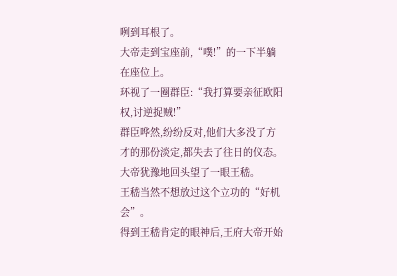咧到耳根了。
大帝走到宝座前,“噗!”的一下半躺在座位上。
环视了一圈群臣:“我打算要亲征欧阳权,讨逆捉贼!”
群臣哗然,纷纷反对,他们大多没了方才的那份淡定,都失去了往日的仪态。
大帝犹豫地回头望了一眼王嵇。
王嵇当然不想放过这个立功的“好机会”。
得到王嵇肯定的眼神后,王府大帝开始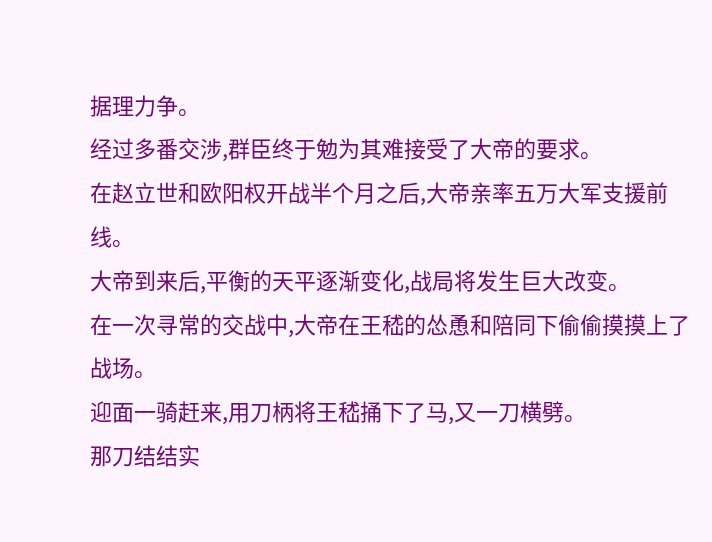据理力争。
经过多番交涉,群臣终于勉为其难接受了大帝的要求。
在赵立世和欧阳权开战半个月之后,大帝亲率五万大军支援前线。
大帝到来后,平衡的天平逐渐变化,战局将发生巨大改变。
在一次寻常的交战中,大帝在王嵇的怂恿和陪同下偷偷摸摸上了战场。
迎面一骑赶来,用刀柄将王嵇捅下了马,又一刀横劈。
那刀结结实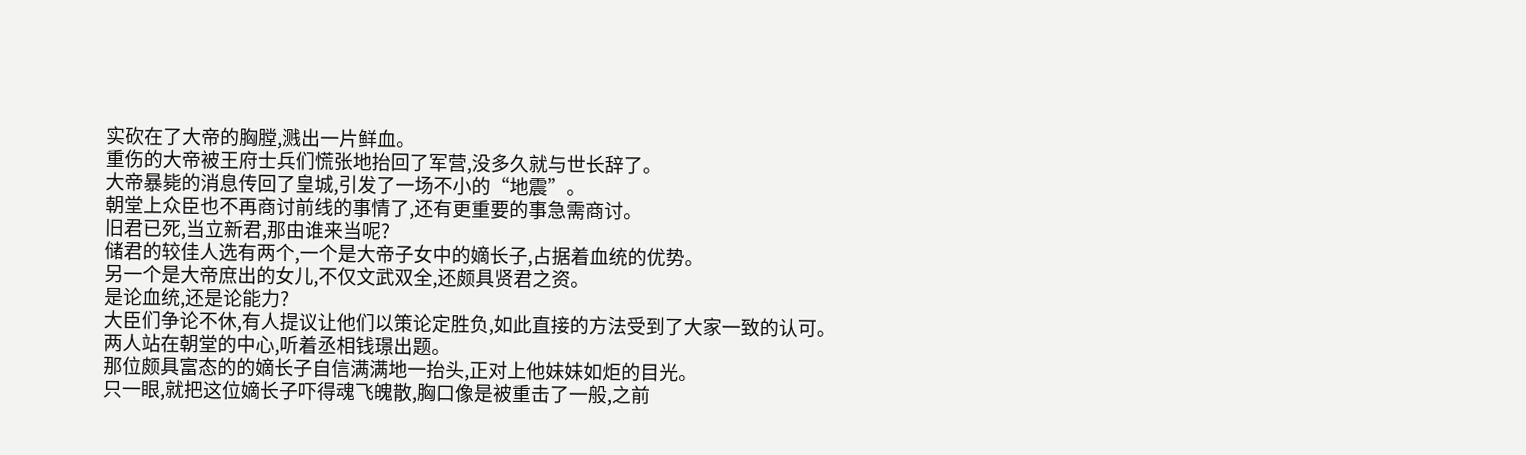实砍在了大帝的胸膛,溅出一片鲜血。
重伤的大帝被王府士兵们慌张地抬回了军营,没多久就与世长辞了。
大帝暴毙的消息传回了皇城,引发了一场不小的“地震”。
朝堂上众臣也不再商讨前线的事情了,还有更重要的事急需商讨。
旧君已死,当立新君,那由谁来当呢?
储君的较佳人选有两个,一个是大帝子女中的嫡长子,占据着血统的优势。
另一个是大帝庶出的女儿,不仅文武双全,还颇具贤君之资。
是论血统,还是论能力?
大臣们争论不休,有人提议让他们以策论定胜负,如此直接的方法受到了大家一致的认可。
两人站在朝堂的中心,听着丞相钱璟出题。
那位颇具富态的的嫡长子自信满满地一抬头,正对上他妹妹如炬的目光。
只一眼,就把这位嫡长子吓得魂飞魄散,胸口像是被重击了一般,之前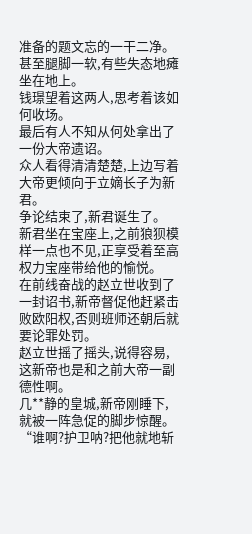准备的题文忘的一干二净。
甚至腿脚一软,有些失态地瘫坐在地上。
钱璟望着这两人,思考着该如何收场。
最后有人不知从何处拿出了一份大帝遗诏。
众人看得清清楚楚,上边写着大帝更倾向于立嫡长子为新君。
争论结束了,新君诞生了。
新君坐在宝座上,之前狼狈模样一点也不见,正享受着至高权力宝座带给他的愉悦。
在前线奋战的赵立世收到了一封诏书,新帝督促他赶紧击败欧阳权,否则班师还朝后就要论罪处罚。
赵立世摇了摇头,说得容易,这新帝也是和之前大帝一副德性啊。
几**静的皇城,新帝刚睡下,就被一阵急促的脚步惊醒。
“谁啊?护卫呐?把他就地斩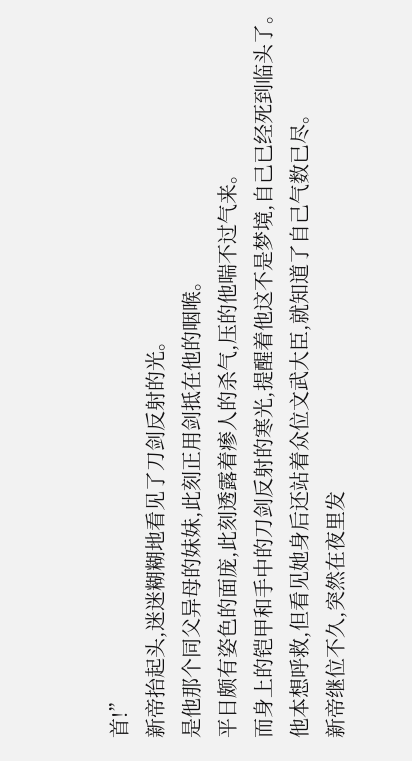首!”
新帝抬起头,迷迷糊糊地看见了刀剑反射的光。
是他那个同父异母的妹妹,此刻正用剑抵在他的咽喉。
平日颇有姿色的面庞,此刻透露着瘆人的杀气,压的他喘不过气来。
而身上的铠甲和手中的刀剑反射的寒光,提醒着他这不是梦境,自己已经死到临头了。
他本想呼救,但看见她身后还站着众位文武大臣,就知道了自己气数已尽。
新帝继位不久,突然在夜里发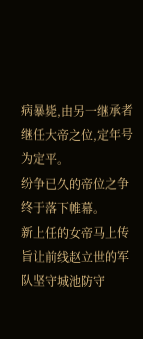病暴毙,由另一继承者继任大帝之位,定年号为定平。
纷争已久的帝位之争终于落下帷幕。
新上任的女帝马上传旨让前线赵立世的军队坚守城池防守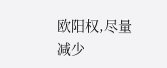欧阳权,尽量减少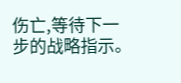伤亡,等待下一步的战略指示。